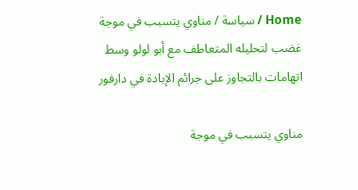Home / سياسة / مناوي يتسبب في موجة غضب لتحليله المتعاطف مع أبو لولو وسط اتهامات بالتجاوز على جرائم الإبادة في دارفور

مناوي يتسبب في موجة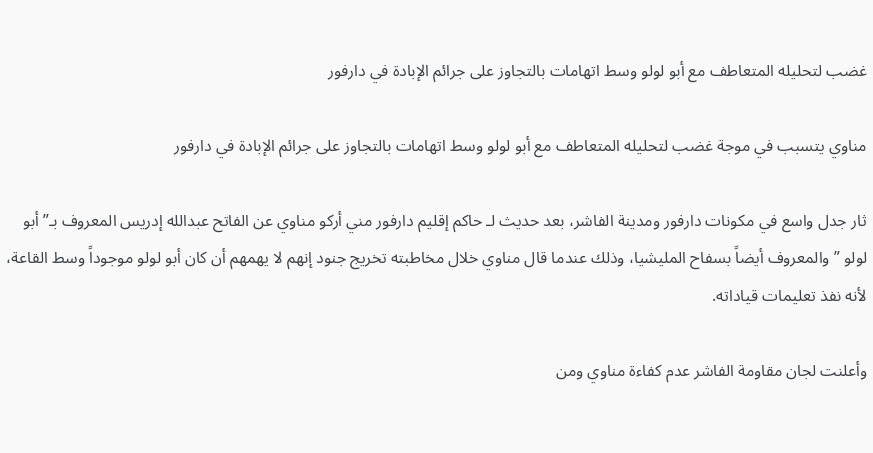غضب لتحليله المتعاطف مع أبو لولو وسط اتهامات بالتجاوز على جرائم الإبادة في دارفور

مناوي يتسبب في موجة غضب لتحليله المتعاطف مع أبو لولو وسط اتهامات بالتجاوز على جرائم الإبادة في دارفور

ثار جدل واسع في مكونات دارفور ومدينة الفاشر، بعد حديث لـ حاكم إقليم دارفور مني أركو مناوي عن الفاتح عبدالله إدريس المعروف بـ” أبو لولو ” والمعروف أيضاً بسفاح المليشيا، وذلك عندما قال مناوي خلال مخاطبته تخريج جنود إنهم لا يهمهم أن كان أبو لولو موجوداً وسط القاعة، لأنه نفذ تعليمات قياداته.

وأعلنت لجان مقاومة الفاشر عدم كفاءة مناوي ومن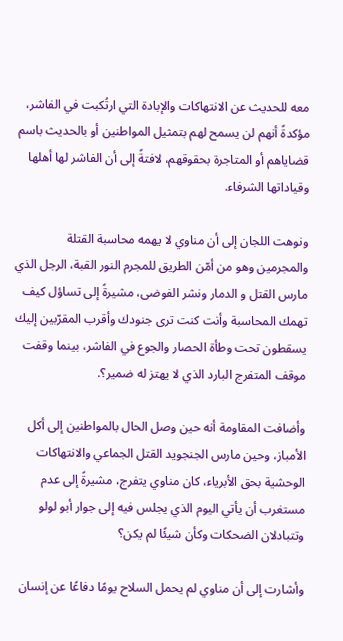معه للحديث عن الانتهاكات والإبادة التي ارتُكبت في الفاشر، مؤكدةً أنهم لن يسمح لهم بتمثيل المواطنين أو بالحديث باسم قضاياهم أو المتاجرة بحقوقهم، لافتةً إلى أن الفاشر لها أهلها وقياداتها الشرفاء.

ونوهت اللجان إلى أن مناوي لا يهمه محاسبة القتلة والمجرمين وهو من أمّن الطريق للمجرم النور القبة، الرجل الذي مارس القتل و الدمار ونشر الفوضى، مشيرةً إلى تساؤل كيف تهمك المحاسبة وأنت كنت ترى جنودك وأقرب المقرّبين إليك يسقطون تحت وطأة الحصار والجوع في الفاشر، بينما وقفت موقف المتفرج البارد الذي لا يهتز له ضمير؟.

وأضافت المقاومة أنه حين وصل الحال بالمواطنين إلى أكل الأمباز، وحين مارس الجنجويد القتل الجماعي والانتهاكات الوحشية بحق الأبرياء، كان مناوي يتفرج، مشيرةً إلى عدم مستغرب أن يأتي اليوم الذي يجلس فيه إلى جوار أبو لولو وتتبادلان الضحكات وكأن شيئًا لم يكن؟

وأشارت إلى أن مناوي لم يحمل السلاح يومًا دفاعًا عن إنسان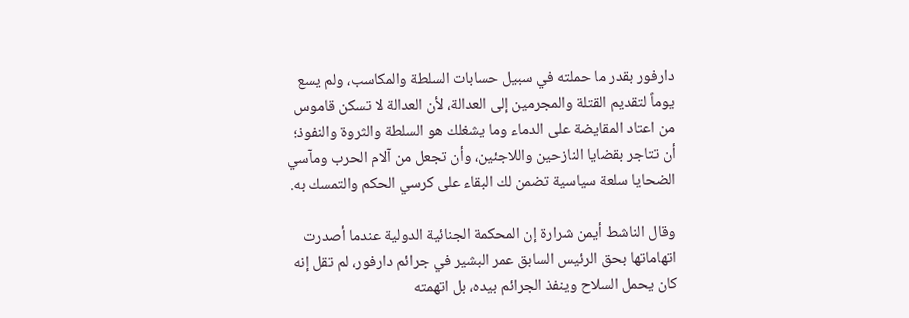دارفور بقدر ما حملته في سبيل حسابات السلطة والمكاسب، ولم يسع يوماً لتقديم القتلة والمجرمين إلى العدالة، لأن العدالة لا تسكن قاموس من اعتاد المقايضة على الدماء وما يشغلك هو السلطة والثروة والنفوذ؛ أن تتاجر بقضايا النازحين واللاجئين، وأن تجعل من آلام الحرب ومآسي الضحايا سلعة سياسية تضمن لك البقاء على كرسي الحكم والتمسك به.

وقال الناشط أيمن شرارة إن المحكمة الجنائية الدولية عندما أصدرت اتهاماتها بحق الرئيس السابق عمر البشير في جرائم دارفور، لم تقل إنه كان يحمل السلاح وينفذ الجرائم بيده، بل اتهمته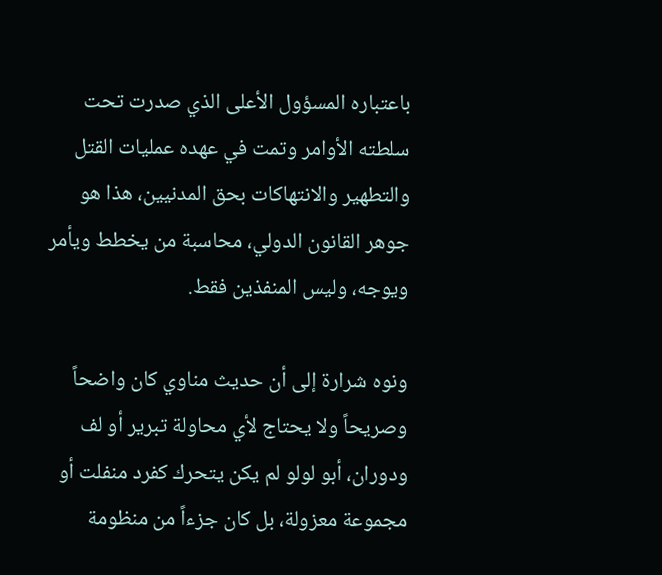باعتباره المسؤول الأعلى الذي صدرت تحت سلطته الأوامر وتمت في عهده عمليات القتل والتطهير والانتهاكات بحق المدنيين، هذا هو جوهر القانون الدولي، محاسبة من يخطط ويأمر ويوجه، وليس المنفذين فقط.

ونوه شرارة إلى أن حديث مناوي كان واضحاً وصريحاً ولا يحتاج لأي محاولة تبرير أو لف ودوران، أبو لولو لم يكن يتحرك كفرد منفلت أو مجموعة معزولة، بل كان جزءاً من منظومة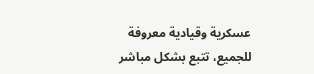عسكرية وقيادية معروفة للجميع، تتبع بشكل مباشر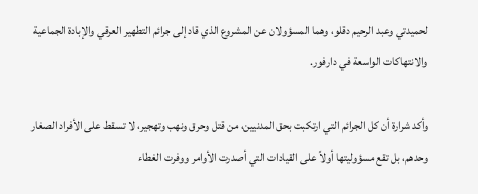لحميدتي وعبد الرحيم دقلو، وهما المسؤولان عن المشروع الذي قاد إلى جرائم التطهير العرقي والإبادة الجماعية والانتهاكات الواسعة في دارفور.

وأكد شرارة أن كل الجرائم التي ارتكبت بحق المدنيين، من قتل وحرق ونهب وتهجير، لا تسقط على الأفراد الصغار وحدهم، بل تقع مسؤوليتها أولاً على القيادات التي أصدرت الأوامر ووفرت الغطاء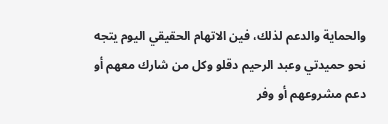والحماية والدعم لذلك، فين الاتهام الحقيقي اليوم يتجه نحو حميدتي وعبد الرحيم دقلو وكل من شارك معهم أو دعم مشروعهم أو وفر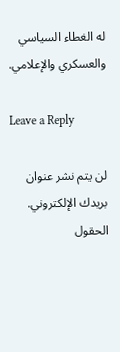له الغطاء السياسي والعسكري والإعلامي.

Leave a Reply

لن يتم نشر عنوان بريدك الإلكتروني. الحقول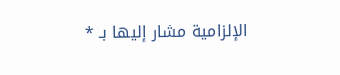الإلزامية مشار إليها بـ *